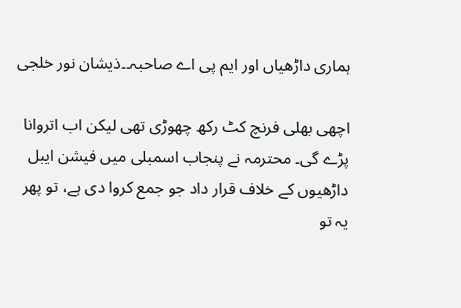ہماری داڑھیاں اور ایم پی اے صاحبہ۔۔ذیشان نور خلجی

اچھی بھلی فرنچ کٹ رکھ چھوڑی تھی لیکن اب اتروانا پڑے گی۔ محترمہ نے پنجاب اسمبلی میں فیشن ایبل داڑھیوں کے خلاف قرار داد جو جمع کروا دی ہے، تو پھر یہ تو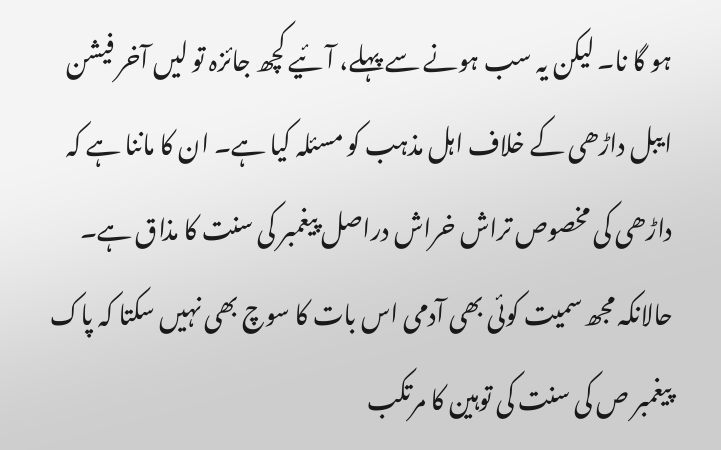ہو گا نا۔ لیکن یہ سب ہونے سے پہلے، آئیے کچھ جائزہ تو لیں آخر فیشن ایبل داڑھی کے خلاف اہل مذہب کو مسئلہ کیا ہے۔ ان کا ماننا ہے کہ داڑھی کی مخصوص تراش خراش دراصل پیغمبر کی سنت کا مذاق ہے۔ حالانکہ مجھ سمیت کوئی بھی آدمی اس بات کا سوچ بھی نہیں سکتا کہ پاک پیغمبر ص کی سنت کی توہین کا مرتکب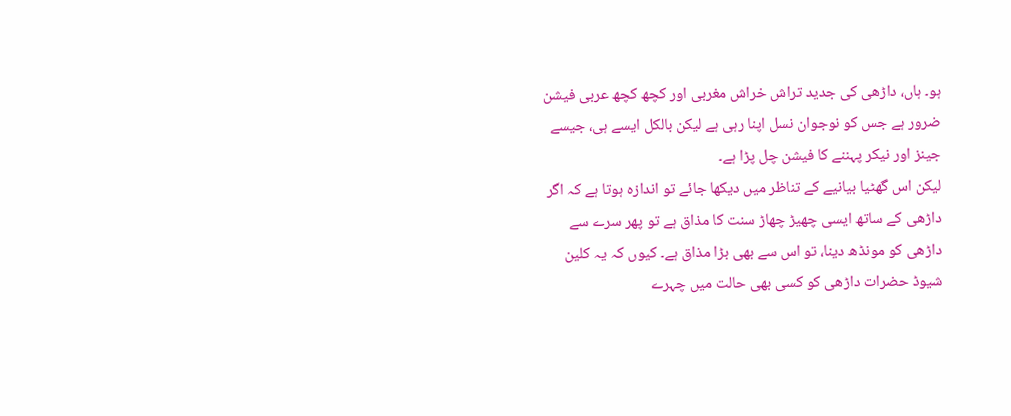ہو۔ ہاں، داڑھی کی جدید تراش خراش مغربی اور کچھ کچھ عربی فیشن ضرور ہے جس کو نوجوان نسل اپنا رہی ہے لیکن بالکل ایسے ہی، جیسے جینز اور نیکر پہننے کا فیشن چل پڑا ہے۔
لیکن اس گھٹیا بیانیے کے تناظر میں دیکھا جائے تو اندازہ ہوتا ہے کہ اگر داڑھی کے ساتھ ایسی چھیڑ چھاڑ سنت کا مذاق ہے تو پھر سرے سے داڑھی کو مونڈھ دینا، تو اس سے بھی بڑا مذاق ہے۔ کیوں کہ یہ کلین شیوڈ حضرات داڑھی کو کسی بھی حالت میں چہرے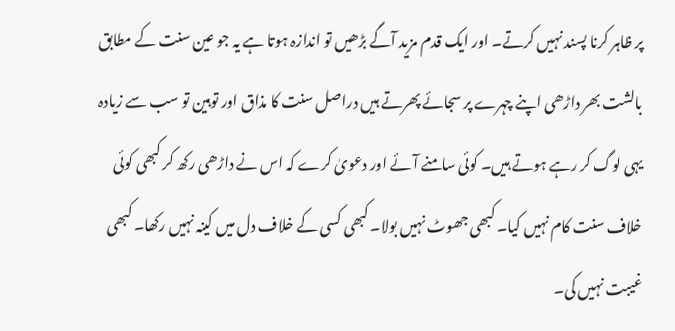پر ظاہر کرنا پسند نہیں کرتے۔ اور ایک قدم مزید آگے بڑھیں تو اندازہ ہوتا ہے یہ جو عین سنت کے مطابق بالشت بھر داڑھی اپنے چہرے پر سجائے پھرتے ہیں دراصل سنت کا مذاق اور توہین تو سب سے زیادہ یہی لوگ کر رہے ہوتے ہیں۔ کوئی سامنے آئے اور دعویٰ کرے کہ اس نے داڑھی رکھ کر کبھی کوئی خلاف سنت کام نہیں کیا۔ کبھی جھوٹ نہیں بولا۔ کبھی کسی کے خلاف دل میں کینہ نہیں رکھا۔ کبھی غیبت نہیں کی۔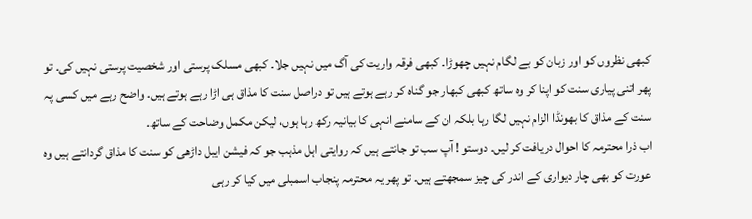کبھی نظروں کو اور زبان کو بے لگام نہیں چھوڑا۔ کبھی فرقہ واریت کی آگ میں نہیں جلا۔ کبھی مسلک پرستی اور شخصیت پرستی نہیں کی۔ تو پھر اتنی پیاری سنت کو اپنا کر وہ ساتھ کبھی کبھار جو گناہ کر رہے ہوتے ہیں تو دراصل سنت کا مذاق ہی اڑا رہے ہوتے ہیں۔ واضح رہے میں کسی پہ سنت کے مذاق کا بھونڈا الزام نہیں لگا رہا بلکہ ان کے سامنے انہی کا بیانیہ رکھ رہا ہوں، لیکن مکمل وضاحت کے ساتھ۔
اب ذرا محترمہ کا احوال دریافت کر لیں۔ دوستو ! آپ سب تو جانتے ہیں کہ روایتی اہل مذہب جو کہ فیشن ایبل داڑھی کو سنت کا مذاق گردانتے ہیں وہ عورت کو بھی چار دیواری کے اندر کی چیز سمجھتے ہیں۔ تو پھر یہ محترمہ پنجاب اسمبلی میں کیا کر رہی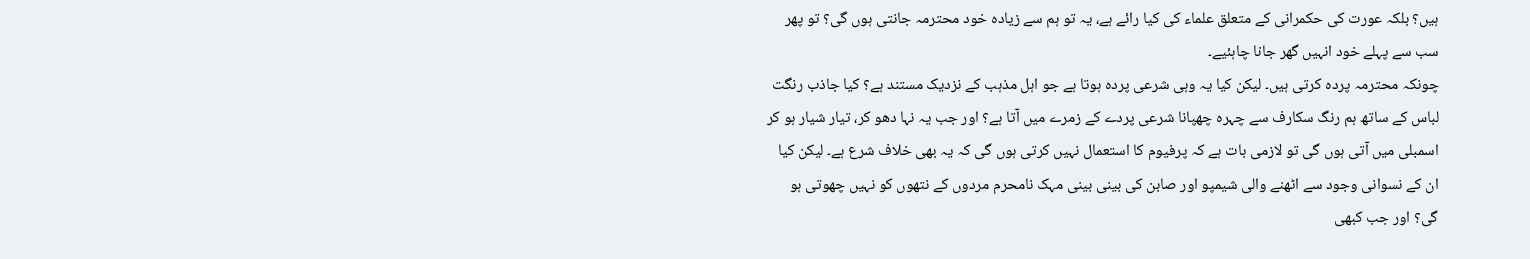ہیں؟ بلکہ عورت کی حکمرانی کے متعلق علماء کی کیا رائے ہے، یہ تو ہم سے زیادہ خود محترمہ جانتی ہوں گی؟ تو پھر سب سے پہلے خود انہیں گھر جانا چاہئیے۔
چونکہ محترمہ پردہ کرتی ہیں۔ لیکن کیا یہ وہی شرعی پردہ ہوتا ہے جو اہل مذہب کے نزدیک مستند ہے؟ کیا جاذب رنگت لباس کے ساتھ ہم رنگ سکارف سے چہرہ چھپانا شرعی پردے کے زمرے میں آتا ہے؟ اور جب یہ نہا دھو کر، تیار شیار ہو کر اسمبلی میں آتی ہوں گی تو لازمی بات ہے کہ پرفیوم کا استعمال نہیں کرتی ہوں گی کہ یہ بھی خلاف شرع ہے۔ لیکن کیا ان کے نسوانی وجود سے اٹھنے والی شیمپو اور صابن کی بینی بینی مہک نامحرم مردوں کے نتھوں کو نہیں چھوتی ہو گی؟ اور جب کبھی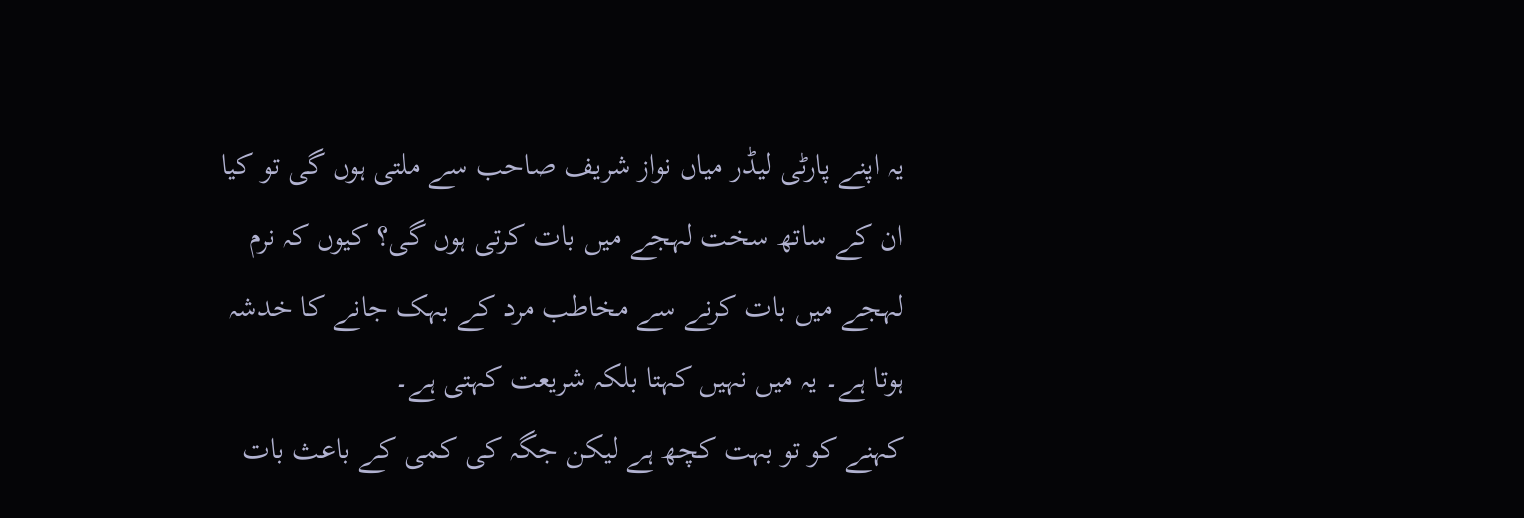یہ اپنے پارٹی لیڈر میاں نواز شریف صاحب سے ملتی ہوں گی تو کیا ان کے ساتھ سخت لہجے میں بات کرتی ہوں گی؟ کیوں کہ نرم لہجے میں بات کرنے سے مخاطب مرد کے بہک جانے کا خدشہ ہوتا ہے۔ یہ میں نہیں کہتا بلکہ شریعت کہتی ہے۔
کہنے کو تو بہت کچھ ہے لیکن جگہ کی کمی کے باعث بات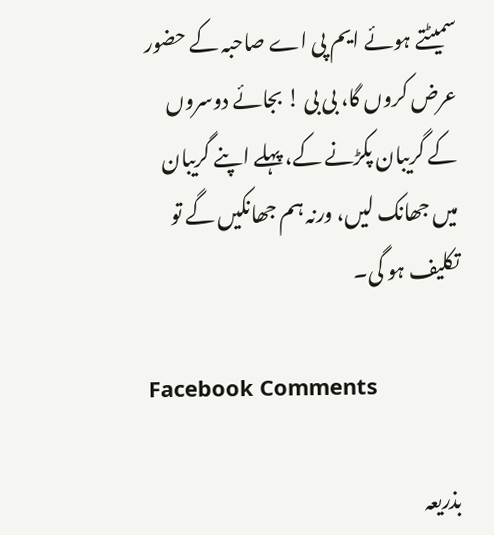سمیٹتے ہوئے ایم پی اے صاحبہ کے حضور عرض کروں گا، بی بی ! بجائے دوسروں کے گریبان پکڑنے کے، پہلے اپنے گریبان میں جھانک لیں، ورنہ ہم جھانکیں گے تو تکلیف ہو گی۔

Facebook Comments

بذریعہ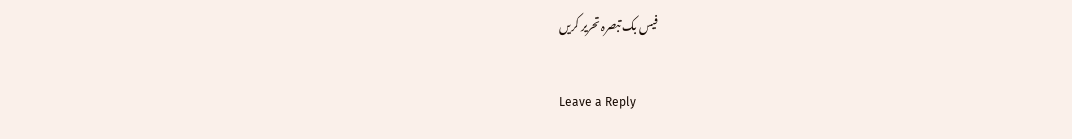فیس بک تبصرہ تحریر کریں

Leave a Reply